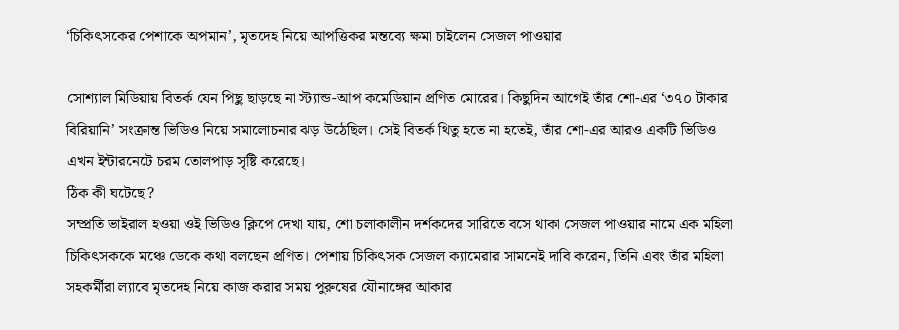‘চিকিৎসকের পেশাকে অপমান’, মৃতদেহ নিয়ে আপত্তিকর মন্তব্যে ক্ষমা চাইলেন সেজল পাওয়ার

সোশ্যাল মিডিয়ায় বিতর্ক যেন পিছু ছাড়ছে না স্ট্যান্ড-আপ কমেডিয়ান প্রণিত মোরের। কিছুদিন আগেই তাঁর শো-এর ‘৩৭০ টাকার বিরিয়ানি’ সংক্রান্ত ভিডিও নিয়ে সমালোচনার ঝড় উঠেছিল। সেই বিতর্ক থিতু হতে না হতেই, তাঁর শো-এর আরও একটি ভিডিও এখন ইন্টারনেটে চরম তোলপাড় সৃষ্টি করেছে।
ঠিক কী ঘটেছে?
সম্প্রতি ভাইরাল হওয়া ওই ভিডিও ক্লিপে দেখা যায়, শো চলাকালীন দর্শকদের সারিতে বসে থাকা সেজল পাওয়ার নামে এক মহিলা চিকিৎসককে মঞ্চে ডেকে কথা বলছেন প্রণিত। পেশায় চিকিৎসক সেজল ক্যামেরার সামনেই দাবি করেন, তিনি এবং তাঁর মহিলা সহকর্মীরা ল্যাবে মৃতদেহ নিয়ে কাজ করার সময় পুরুষের যৌনাঙ্গের আকার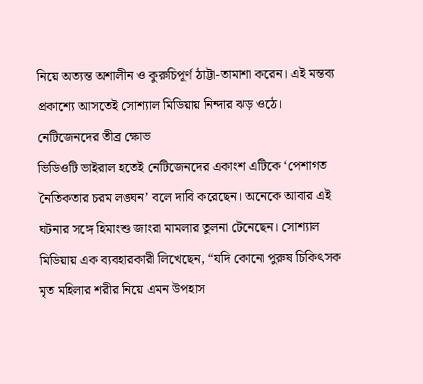নিয়ে অত্যন্ত অশালীন ও কুরুচিপূর্ণ ঠাট্টা-তামাশা করেন। এই মন্তব্য প্রকাশ্যে আসতেই সোশ্যাল মিডিয়ায় নিন্দার ঝড় ওঠে।
নেটিজেনদের তীব্র ক্ষোভ
ভিডিওটি ভাইরাল হতেই নেটিজেনদের একাংশ এটিকে ‘পেশাগত নৈতিকতার চরম লঙ্ঘন’ বলে দাবি করেছেন। অনেকে আবার এই ঘটনার সঙ্গে হিমাংশু জাংরা মামলার তুলনা টেনেছেন। সোশ্যাল মিডিয়ায় এক ব্যবহারকারী লিখেছেন, “যদি কোনো পুরুষ চিকিৎসক মৃত মহিলার শরীর নিয়ে এমন উপহাস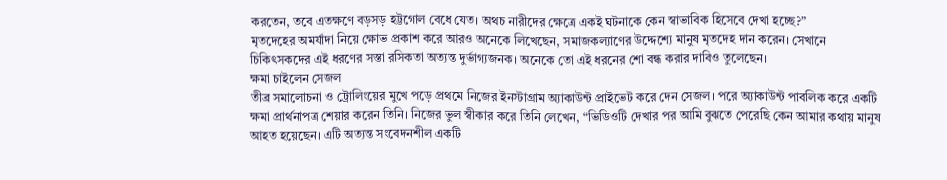করতেন, তবে এতক্ষণে বড়সড় হট্টগোল বেধে যেত। অথচ নারীদের ক্ষেত্রে একই ঘটনাকে কেন স্বাভাবিক হিসেবে দেখা হচ্ছে?”
মৃতদেহের অমর্যাদা নিয়ে ক্ষোভ প্রকাশ করে আরও অনেকে লিখেছেন, সমাজকল্যাণের উদ্দেশ্যে মানুষ মৃতদেহ দান করেন। সেখানে চিকিৎসকদের এই ধরণের সস্তা রসিকতা অত্যন্ত দুর্ভাগ্যজনক। অনেকে তো এই ধরনের শো বন্ধ করার দাবিও তুলেছেন।
ক্ষমা চাইলেন সেজল
তীব্র সমালোচনা ও ট্রোলিংয়ের মুখে পড়ে প্রথমে নিজের ইনস্টাগ্রাম অ্যাকাউন্ট প্রাইভেট করে দেন সেজল। পরে অ্যাকাউন্ট পাবলিক করে একটি ক্ষমা প্রার্থনাপত্র শেয়ার করেন তিনি। নিজের ভুল স্বীকার করে তিনি লেখেন, “ভিডিওটি দেখার পর আমি বুঝতে পেরেছি কেন আমার কথায় মানুষ আহত হয়েছেন। এটি অত্যন্ত সংবেদনশীল একটি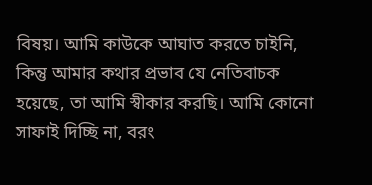বিষয়। আমি কাউকে আঘাত করতে চাইনি, কিন্তু আমার কথার প্রভাব যে নেতিবাচক হয়েছে, তা আমি স্বীকার করছি। আমি কোনো সাফাই দিচ্ছি না, বরং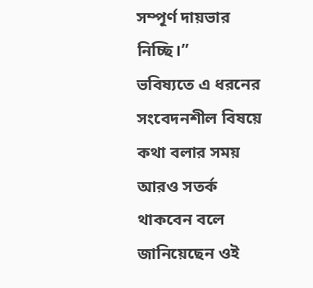সম্পূর্ণ দায়ভার নিচ্ছি।”
ভবিষ্যতে এ ধরনের সংবেদনশীল বিষয়ে কথা বলার সময় আরও সতর্ক থাকবেন বলে জানিয়েছেন ওই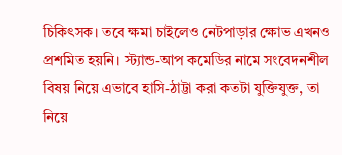চিকিৎসক। তবে ক্ষমা চাইলেও নেটপাড়ার ক্ষোভ এখনও প্রশমিত হয়নি। স্ট্যান্ড-আপ কমেডির নামে সংবেদনশীল বিষয় নিয়ে এভাবে হাসি-ঠাট্টা করা কতটা যুক্তিযুক্ত, তা নিয়ে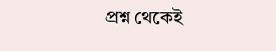প্রশ্ন থেকেই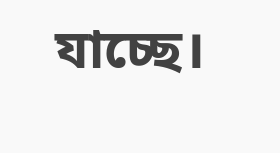যাচ্ছে।